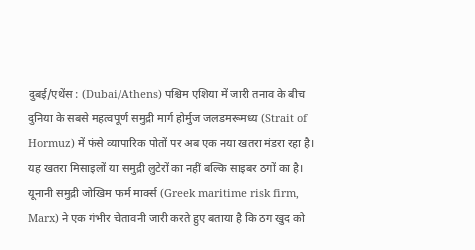दुबई/एथेंस : (Dubai/Athens) पश्चिम एशिया में जारी तनाव के बीच दुनिया के सबसे महत्वपूर्ण समुद्री मार्ग होर्मुज जलडमरूमध्य (Strait of Hormuz) में फंसे व्यापारिक पोतों पर अब एक नया खतरा मंडरा रहा है। यह खतरा मिसाइलों या समुद्री लुटेरों का नहीं बल्कि साइबर ठगों का है। यूनानी समुद्री जोखिम फर्म मार्क्स (Greek maritime risk firm, Marx) ने एक गंभीर चेतावनी जारी करते हुए बताया है कि ठग खुद को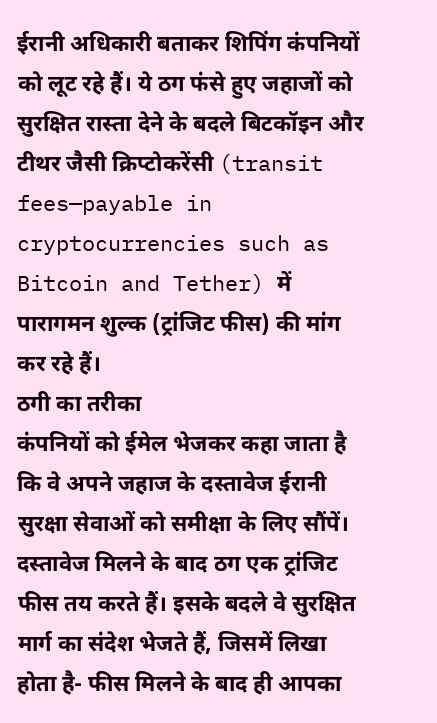ईरानी अधिकारी बताकर शिपिंग कंपनियों को लूट रहे हैं। ये ठग फंसे हुए जहाजों को सुरक्षित रास्ता देने के बदले बिटकॉइन और टीथर जैसी क्रिप्टोकरेंसी (transit fees—payable in cryptocurrencies such as Bitcoin and Tether) में पारागमन शुल्क (ट्रांजिट फीस) की मांग कर रहे हैं।
ठगी का तरीका
कंपनियों को ईमेल भेजकर कहा जाता है कि वे अपने जहाज के दस्तावेज ईरानी सुरक्षा सेवाओं को समीक्षा के लिए सौंपें। दस्तावेज मिलने के बाद ठग एक ट्रांजिट फीस तय करते हैं। इसके बदले वे सुरक्षित मार्ग का संदेश भेजते हैं, जिसमें लिखा होता है- फीस मिलने के बाद ही आपका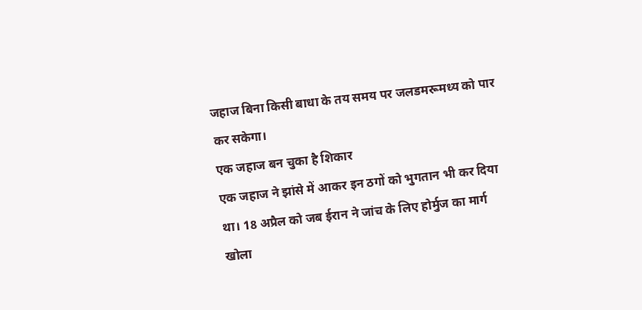जहाज बिना किसी बाधा के तय समय पर जलडमरूमध्य को पार कर सकेगा।
एक जहाज बन चुका है शिकार
एक जहाज ने झांसे में आकर इन ठगों को भुगतान भी कर दिया था। 18 अप्रैल को जब ईरान ने जांच के लिए होर्मुज का मार्ग खोला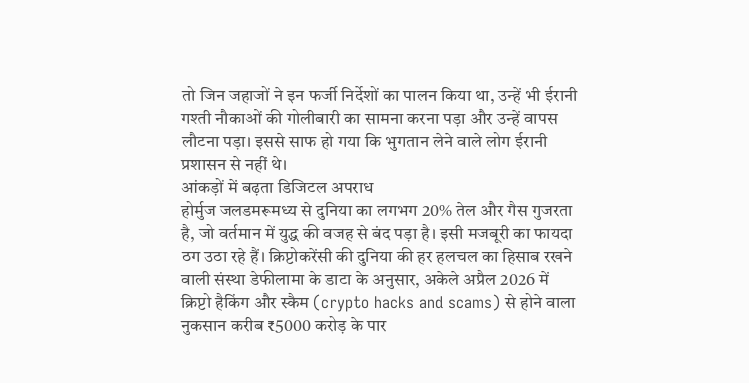तो जिन जहाजों ने इन फर्जी निर्देशों का पालन किया था, उन्हें भी ईरानी गश्ती नौकाओं की गोलीबारी का सामना करना पड़ा और उन्हें वापस लौटना पड़ा। इससे साफ हो गया कि भुगतान लेने वाले लोग ईरानी प्रशासन से नहीं थे।
आंकड़ों में बढ़ता डिजिटल अपराध
होर्मुज जलडमरूमध्य से दुनिया का लगभग 20% तेल और गैस गुजरता है, जो वर्तमान में युद्ध की वजह से बंद पड़ा है। इसी मजबूरी का फायदा ठग उठा रहे हैं। क्रिप्टोकरेंसी की दुनिया की हर हलचल का हिसाब रखने वाली संस्था डेफीलामा के डाटा के अनुसार, अकेले अप्रैल 2026 में क्रिप्टो हैकिंग और स्कैम (crypto hacks and scams) से होने वाला नुकसान करीब ₹5000 करोड़ के पार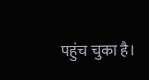पहुंच चुका है।